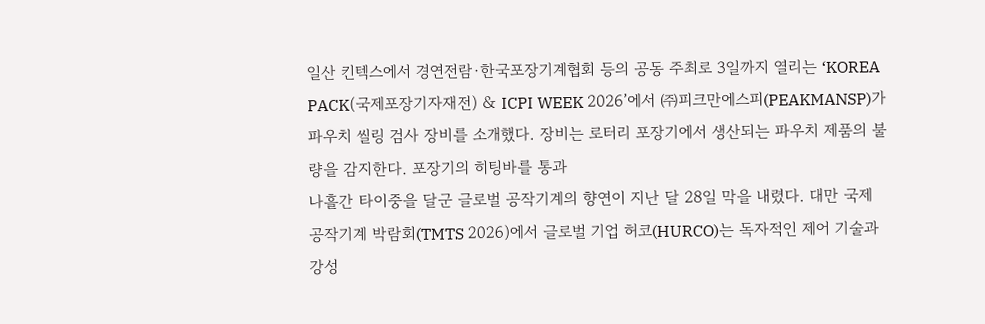일산 킨텍스에서 경연전람·한국포장기계협회 등의 공동 주최로 3일까지 열리는 ‘KOREA PACK(국제포장기자재전) & ICPI WEEK 2026’에서 ㈜피크만에스피(PEAKMANSP)가 파우치 씰링 검사 장비를 소개했다. 장비는 로터리 포장기에서 생산되는 파우치 제품의 불량을 감지한다. 포장기의 히팅바를 통과
나흘간 타이중을 달군 글로벌 공작기계의 향연이 지난 달 28일 막을 내렸다. 대만 국제 공작기계 박람회(TMTS 2026)에서 글로벌 기업 허코(HURCO)는 독자적인 제어 기술과 강성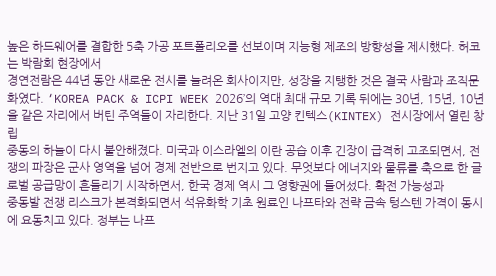높은 하드웨어를 결합한 5축 가공 포트폴리오를 선보이며 지능형 제조의 방향성을 제시했다. 허코는 박람회 현장에서
경연전람은 44년 동안 새로운 전시를 늘려온 회사이지만, 성장을 지탱한 것은 결국 사람과 조직문화였다. ‘KOREA PACK & ICPI WEEK 2026’의 역대 최대 규모 기록 뒤에는 30년, 15년, 10년을 같은 자리에서 버틴 주역들이 자리한다. 지난 31일 고양 킨텍스(KINTEX) 전시장에서 열린 창립
중동의 하늘이 다시 불안해졌다. 미국과 이스라엘의 이란 공습 이후 긴장이 급격히 고조되면서, 전쟁의 파장은 군사 영역을 넘어 경제 전반으로 번지고 있다. 무엇보다 에너지와 물류를 축으로 한 글로벌 공급망이 흔들리기 시작하면서, 한국 경제 역시 그 영향권에 들어섰다. 확전 가능성과
중동발 전쟁 리스크가 본격화되면서 석유화학 기초 원료인 나프타와 전략 금속 텅스텐 가격이 동시에 요동치고 있다. 정부는 나프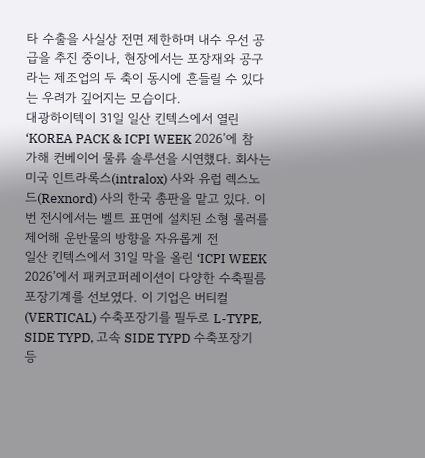타 수출을 사실상 전면 제한하며 내수 우선 공급을 추진 중이나, 현장에서는 포장재와 공구라는 제조업의 두 축이 동시에 흔들릴 수 있다는 우려가 깊어지는 모습이다.
대광하이텍이 31일 일산 킨텍스에서 열린 ‘KOREA PACK & ICPI WEEK 2026’에 참가해 컨베이어 물류 솔루션을 시연했다. 회사는 미국 인트라록스(intralox) 사와 유럽 렉스노드(Rexnord) 사의 한국 총판을 맡고 있다. 이번 전시에서는 벨트 표면에 설치된 소형 롤러를 제어해 운반물의 방향을 자유롭게 전
일산 킨텍스에서 31일 막을 올린 ‘ICPI WEEK 2026’에서 패커코퍼레이션이 다양한 수축필름 포장기계를 선보였다. 이 기업은 버티컬(VERTICAL) 수축포장기를 필두로 L-TYPE, SIDE TYPD, 고속 SIDE TYPD 수축포장기 등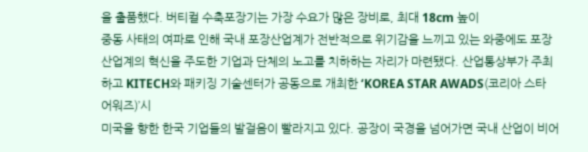을 출품했다. 버티컬 수축포장기는 가장 수요가 많은 장비로, 최대 18cm 높이
중동 사태의 여파로 인해 국내 포장산업계가 전반적으로 위기감을 느끼고 있는 와중에도 포장산업계의 혁신을 주도한 기업과 단체의 노고를 치하하는 자리가 마련됐다. 산업통상부가 주최하고 KITECH와 패키징 기술센터가 공동으로 개최한 ‘KOREA STAR AWADS(코리아 스타 어워즈)’시
미국을 향한 한국 기업들의 발걸음이 빨라지고 있다. 공장이 국경을 넘어가면 국내 산업이 비어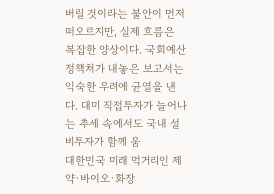버릴 것이라는 불안이 먼저 떠오르지만, 실제 흐름은 복잡한 양상이다. 국회예산정책처가 내놓은 보고서는 익숙한 우려에 균열을 낸다. 대미 직접투자가 늘어나는 추세 속에서도 국내 설비투자가 함께 움
대한민국 미래 먹거리인 제약·바이오·화장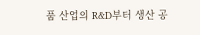품 산업의 R&D부터 생산 공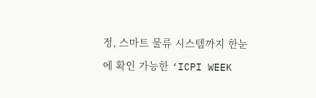정, 스마트 물류 시스템까지 한눈에 확인 가능한 ‘ICPI WEEK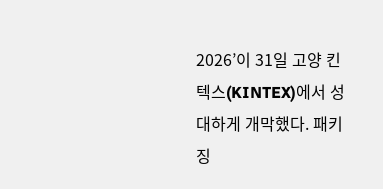2026’이 31일 고양 킨텍스(KINTEX)에서 성대하게 개막했다. 패키징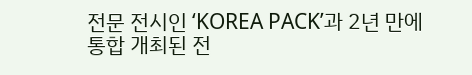전문 전시인 ‘KOREA PACK’과 2년 만에 통합 개최된 전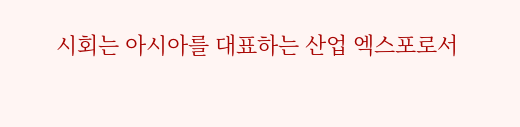시회는 아시아를 대표하는 산업 엑스포로서